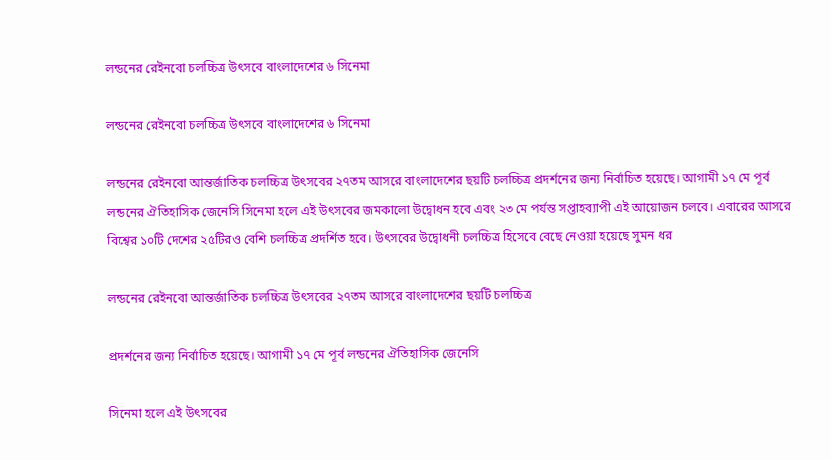লন্ডনের রেইনবো চলচ্চিত্র উৎসবে বাংলাদেশের ৬ সিনেমা

লন্ডনের রেইনবো চলচ্চিত্র উৎসবে বাংলাদেশের ৬ সিনেমা

লন্ডনের রেইনবো আন্তর্জাতিক চলচ্চিত্র উৎসবের ২৭তম আসরে বাংলাদেশের ছয়টি চলচ্চিত্র প্রদর্শনের জন্য নির্বাচিত হয়েছে। আগামী ১৭ মে পূর্ব লন্ডনের ঐতিহাসিক জেনেসি সিনেমা হলে এই উৎসবের জমকালো উদ্বোধন হবে এবং ২৩ মে পর্যন্ত সপ্তাহব্যাপী এই আয়োজন চলবে। এবারের আসরে বিশ্বের ১০টি দেশের ২৫টিরও বেশি চলচ্চিত্র প্রদর্শিত হবে। উৎসবের উদ্বোধনী চলচ্চিত্র হিসেবে বেছে নেওয়া হয়েছে সুমন ধর

লন্ডনের রেইনবো আন্তর্জাতিক চলচ্চিত্র উৎসবের ২৭তম আসরে বাংলাদেশের ছয়টি চলচ্চিত্র

প্রদর্শনের জন্য নির্বাচিত হয়েছে। আগামী ১৭ মে পূর্ব লন্ডনের ঐতিহাসিক জেনেসি

সিনেমা হলে এই উৎসবের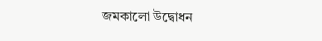জমকালো উদ্বোধন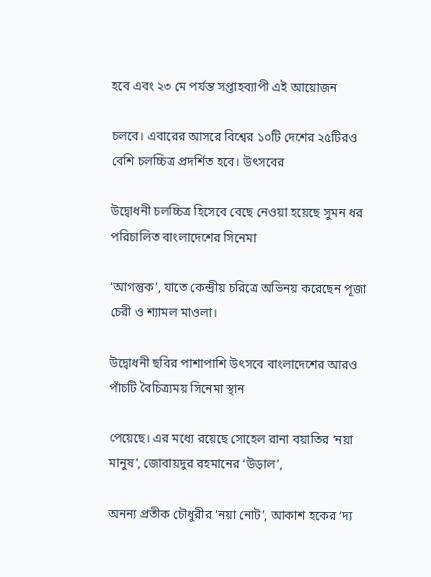হবে এবং ২৩ মে পর্যন্ত সপ্তাহব্যাপী এই আয়োজন

চলবে। এবারের আসরে বিশ্বের ১০টি দেশের ২৫টিরও বেশি চলচ্চিত্র প্রদর্শিত হবে। উৎসবের

উদ্বোধনী চলচ্চিত্র হিসেবে বেছে নেওয়া হয়েছে সুমন ধর পরিচালিত বাংলাদেশের সিনেমা

‘আগন্তুক’, যাতে কেন্দ্রীয় চরিত্রে অভিনয় করেছেন পূজা চেরী ও শ্যামল মাওলা।

উদ্বোধনী ছবির পাশাপাশি উৎসবে বাংলাদেশের আরও পাঁচটি বৈচিত্র্যময় সিনেমা স্থান

পেয়েছে। এর মধ্যে রয়েছে সোহেল রানা বয়াতির ‘নয়া মানুষ’, জোবায়দুর রহমানের ‘উড়াল’,

অনন্য প্রতীক চৌধুরীর ‘নয়া নোট’, আকাশ হকের ‘দ্য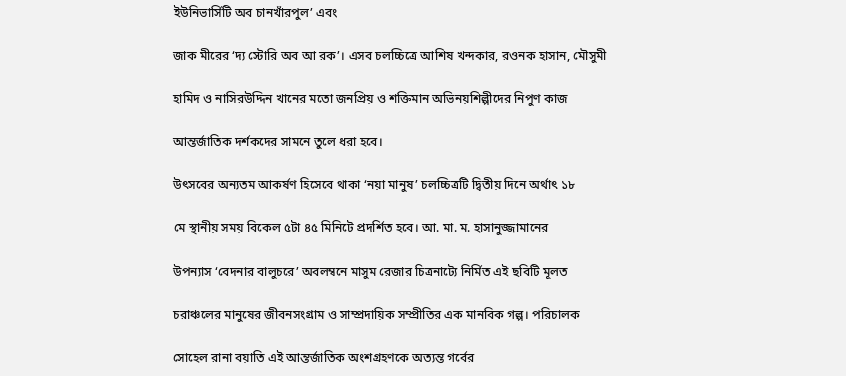ইউনিভার্সিটি অব চানখাঁরপুল’ এবং

জাক মীরের ‘দ্য স্টোরি অব আ রক’। এসব চলচ্চিত্রে আশিষ খন্দকার, রওনক হাসান, মৌসুমী

হামিদ ও নাসিরউদ্দিন খানের মতো জনপ্রিয় ও শক্তিমান অভিনয়শিল্পীদের নিপুণ কাজ

আন্তর্জাতিক দর্শকদের সামনে তুলে ধরা হবে।

উৎসবের অন্যতম আকর্ষণ হিসেবে থাকা ‘নয়া মানুষ’ চলচ্চিত্রটি দ্বিতীয় দিনে অর্থাৎ ১৮

মে স্থানীয় সময় বিকেল ৫টা ৪৫ মিনিটে প্রদর্শিত হবে। আ. মা. ম. হাসানুজ্জামানের

উপন্যাস ‘বেদনার বালুচরে’ অবলম্বনে মাসুম রেজার চিত্রনাট্যে নির্মিত এই ছবিটি মূলত

চরাঞ্চলের মানুষের জীবনসংগ্রাম ও সাম্প্রদায়িক সম্প্রীতির এক মানবিক গল্প। পরিচালক

সোহেল রানা বয়াতি এই আন্তর্জাতিক অংশগ্রহণকে অত্যন্ত গর্বের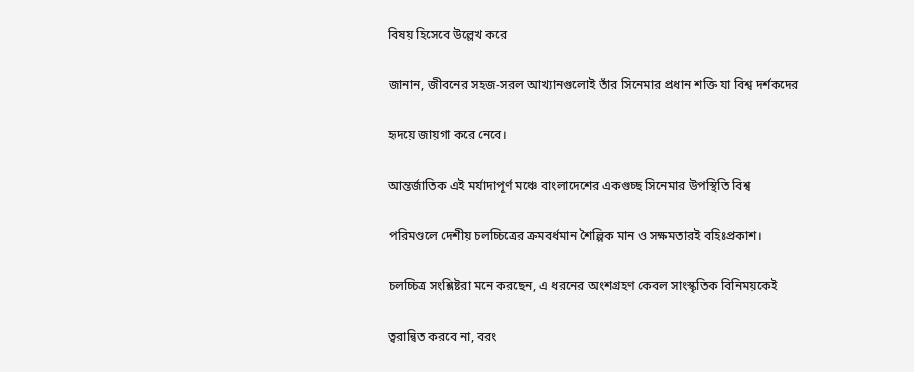বিষয় হিসেবে উল্লেখ করে

জানান, জীবনের সহজ-সরল আখ্যানগুলোই তাঁর সিনেমার প্রধান শক্তি যা বিশ্ব দর্শকদের

হৃদয়ে জায়গা করে নেবে।

আন্তর্জাতিক এই মর্যাদাপূর্ণ মঞ্চে বাংলাদেশের একগুচ্ছ সিনেমার উপস্থিতি বিশ্ব

পরিমণ্ডলে দেশীয় চলচ্চিত্রের ক্রমবর্ধমান শৈল্পিক মান ও সক্ষমতারই বহিঃপ্রকাশ।

চলচ্চিত্র সংশ্লিষ্টরা মনে করছেন, এ ধরনের অংশগ্রহণ কেবল সাংস্কৃতিক বিনিময়কেই

ত্বরান্বিত করবে না, বরং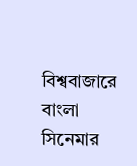বিশ্ববাজারে বাংলা সিনেমার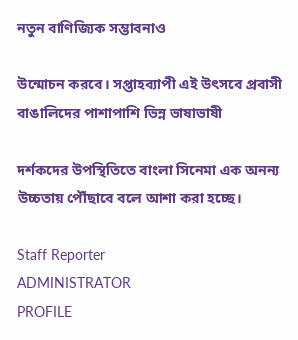নতুন বাণিজ্যিক সম্ভাবনাও

উন্মোচন করবে। সপ্তাহব্যাপী এই উৎসবে প্রবাসী বাঙালিদের পাশাপাশি ভিন্ন ভাষাভাষী

দর্শকদের উপস্থিতিতে বাংলা সিনেমা এক অনন্য উচ্চতায় পৌঁছাবে বলে আশা করা হচ্ছে।

Staff Reporter
ADMINISTRATOR
PROFILE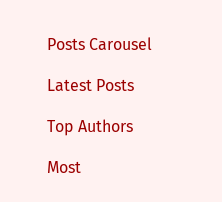Posts Carousel

Latest Posts

Top Authors

Most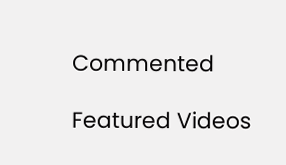Commented

Featured Videos